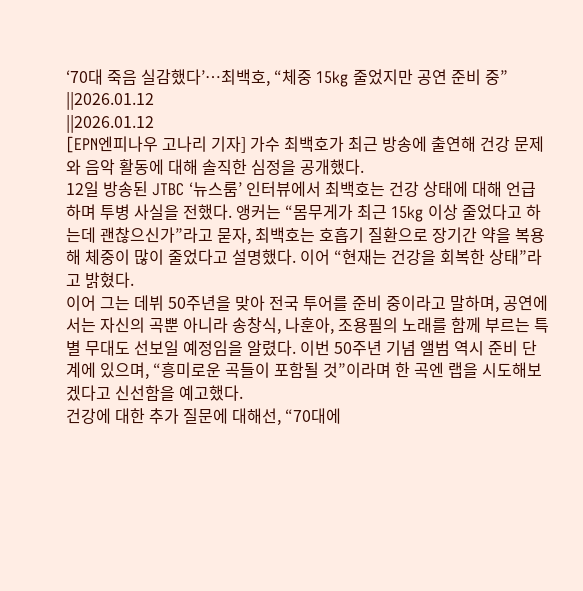‘70대 죽음 실감했다’…최백호, “체중 15kg 줄었지만 공연 준비 중”
||2026.01.12
||2026.01.12
[EPN엔피나우 고나리 기자] 가수 최백호가 최근 방송에 출연해 건강 문제와 음악 활동에 대해 솔직한 심정을 공개했다.
12일 방송된 JTBC ‘뉴스룸’ 인터뷰에서 최백호는 건강 상태에 대해 언급하며 투병 사실을 전했다. 앵커는 “몸무게가 최근 15kg 이상 줄었다고 하는데 괜찮으신가”라고 묻자, 최백호는 호흡기 질환으로 장기간 약을 복용해 체중이 많이 줄었다고 설명했다. 이어 “현재는 건강을 회복한 상태”라고 밝혔다.
이어 그는 데뷔 50주년을 맞아 전국 투어를 준비 중이라고 말하며, 공연에서는 자신의 곡뿐 아니라 송창식, 나훈아, 조용필의 노래를 함께 부르는 특별 무대도 선보일 예정임을 알렸다. 이번 50주년 기념 앨범 역시 준비 단계에 있으며, “흥미로운 곡들이 포함될 것”이라며 한 곡엔 랩을 시도해보겠다고 신선함을 예고했다.
건강에 대한 추가 질문에 대해선, “70대에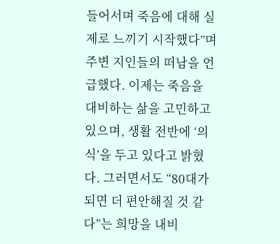들어서며 죽음에 대해 실제로 느끼기 시작했다”며 주변 지인들의 떠남을 언급했다. 이제는 죽음을 대비하는 삶을 고민하고 있으며, 생활 전반에 ‘의식’을 두고 있다고 밝혔다. 그러면서도 “80대가 되면 더 편안해질 것 같다”는 희망을 내비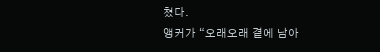쳤다.
앵커가 “오래오래 곁에 남아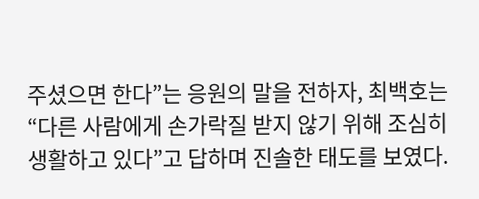주셨으면 한다”는 응원의 말을 전하자, 최백호는 “다른 사람에게 손가락질 받지 않기 위해 조심히 생활하고 있다”고 답하며 진솔한 태도를 보였다.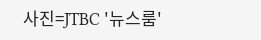사진=JTBC '뉴스룸'